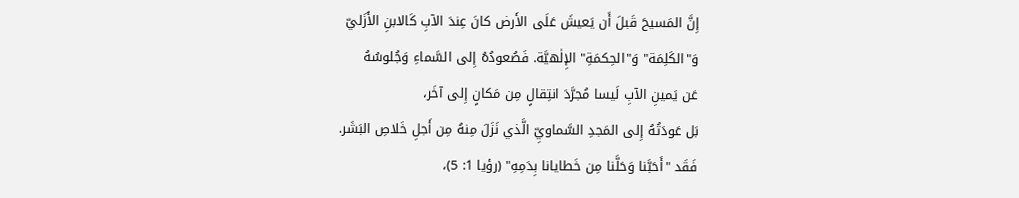إِنَّ المَسيحَ قَبلَ أَن يَعيشَ عَلَى الأَرض كانَ عِندَ الآبِ كَالابنِ الأَزَليّ
وَ"الكَلِمَة" وَ"الحِكمَةِ" الإِلٰهيَّة. فَصُعودُهُ إِلى السَّماءِ وَجُلوسُهُ
عَن يَمينِ الآبِ لَيسا مُجرَّدَ انتِقالٍ مِن مَكانٍ إِلى آخَر،
بَل عَودَتُهُ إِلى المَجدِ السَّماويِّ الَّذي نَزَلَ مِنهُ مِن أَجلِ خَلاصِ البَشَر.
فَقَد "أَحَبَّنا وَحَلَّنا مِن خَطايانا بِدَمِهِ" (رؤيا 1: 5)،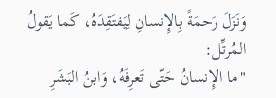وَنَزَلَ رَحمَةً بِالإِنسانِ لِيَفتَقِدَهُ، كَما يَقولُ المُرتِّل:
"ما الإِنسانُ حَتّى تَعرِفَهُ، وَابنُ البَشَرِ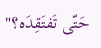حَتّى تَفتَقِدَه؟"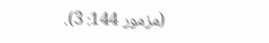(مزمور 144: 3).